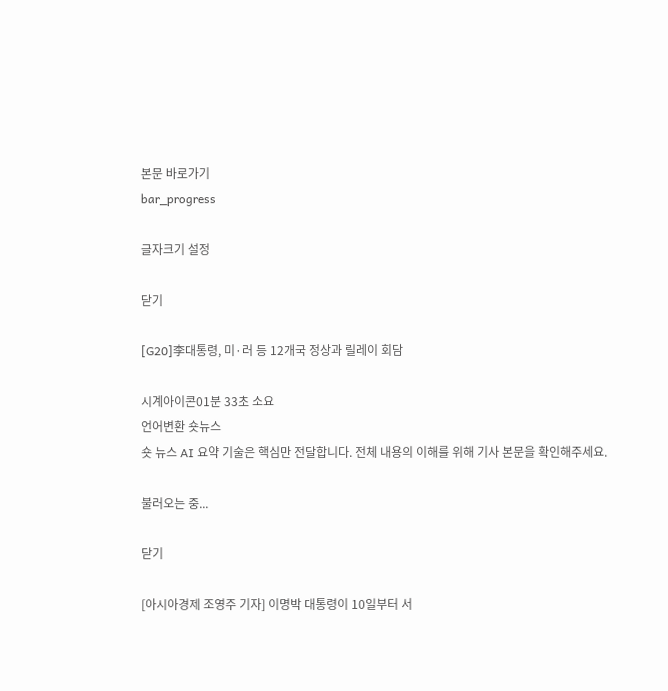본문 바로가기
bar_progress

글자크기 설정

닫기

[G20]李대통령, 미·러 등 12개국 정상과 릴레이 회담

시계아이콘01분 33초 소요
언어변환 숏뉴스
숏 뉴스 AI 요약 기술은 핵심만 전달합니다. 전체 내용의 이해를 위해 기사 본문을 확인해주세요.

불러오는 중...

닫기

[아시아경제 조영주 기자] 이명박 대통령이 10일부터 서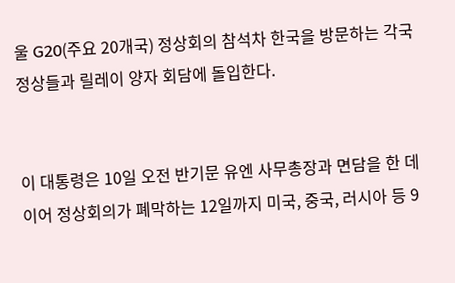울 G20(주요 20개국) 정상회의 참석차 한국을 방문하는 각국 정상들과 릴레이 양자 회담에 돌입한다.


이 대통령은 10일 오전 반기문 유엔 사무총장과 면담을 한 데 이어 정상회의가 폐막하는 12일까지 미국, 중국, 러시아 등 9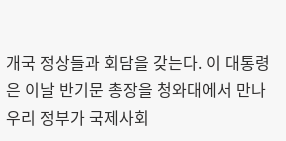개국 정상들과 회담을 갖는다. 이 대통령은 이날 반기문 총장을 청와대에서 만나 우리 정부가 국제사회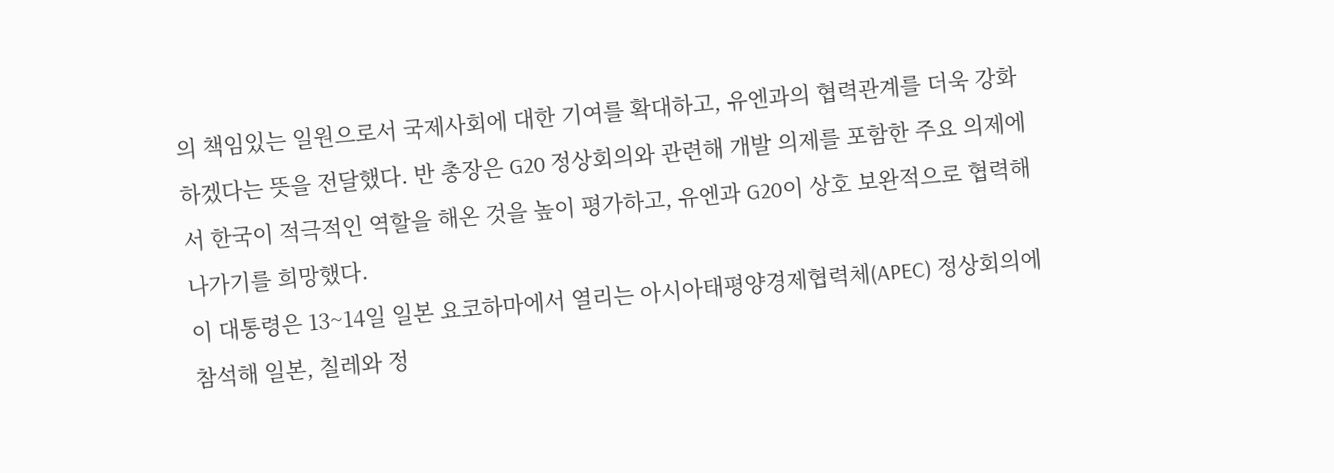의 책임있는 일원으로서 국제사회에 대한 기여를 확대하고, 유엔과의 협력관계를 더욱 강화하겠다는 뜻을 전달했다. 반 총장은 G20 정상회의와 관련해 개발 의제를 포함한 주요 의제에서 한국이 적극적인 역할을 해온 것을 높이 평가하고, 유엔과 G20이 상호 보완적으로 협력해나가기를 희망했다.
이 대통령은 13~14일 일본 요코하마에서 열리는 아시아태평양경제협력체(APEC) 정상회의에 참석해 일본, 칠레와 정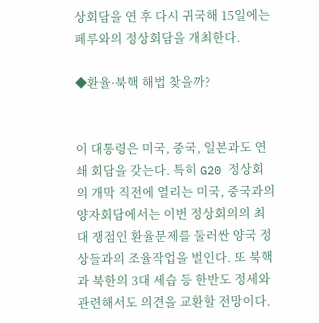상회담을 연 후 다시 귀국해 15일에는 페루와의 정상회담을 개최한다.

◆환율·북핵 해법 찾을까?


이 대통령은 미국, 중국, 일본과도 연쇄 회담을 갖는다. 특히 G20 정상회의 개막 직전에 열리는 미국, 중국과의 양자회담에서는 이번 정상회의의 최대 쟁점인 환율문제를 둘러싼 양국 정상들과의 조율작업을 벌인다. 또 북핵과 북한의 3대 세습 등 한반도 정세와 관련해서도 의견을 교환할 전망이다.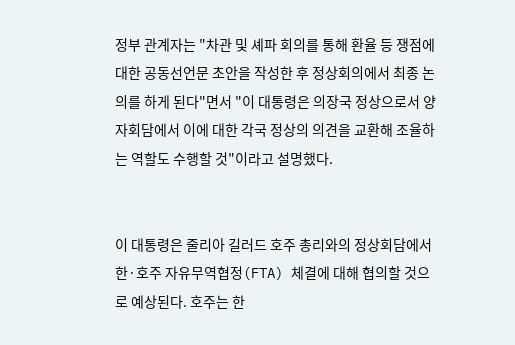정부 관계자는 "차관 및 셰파 회의를 통해 환율 등 쟁점에 대한 공동선언문 초안을 작성한 후 정상회의에서 최종 논의를 하게 된다"면서 "이 대통령은 의장국 정상으로서 양자회담에서 이에 대한 각국 정상의 의견을 교환해 조율하는 역할도 수행할 것"이라고 설명했다.


이 대통령은 줄리아 길러드 호주 총리와의 정상회담에서 한·호주 자유무역협정(FTA) 체결에 대해 협의할 것으로 예상된다. 호주는 한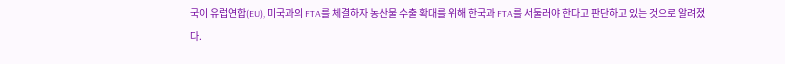국이 유럽연합(EU), 미국과의 FTA를 체결하자 농산물 수출 확대를 위해 한국과 FTA를 서둘러야 한다고 판단하고 있는 것으로 알려졌다.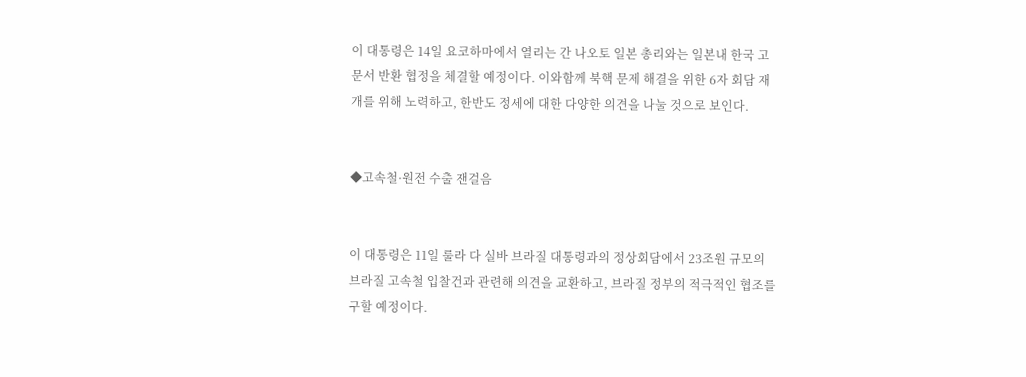이 대통령은 14일 요코하마에서 열리는 간 나오토 일본 총리와는 일본내 한국 고문서 반환 협정을 체결할 예정이다. 이와함께 북핵 문제 해결을 위한 6자 회담 재개를 위해 노력하고, 한반도 정세에 대한 다양한 의견을 나눌 것으로 보인다.


◆고속철·원전 수출 잰걸음


이 대통령은 11일 룰라 다 실바 브라질 대통령과의 정상회담에서 23조원 규모의 브라질 고속철 입찰건과 관련해 의견을 교환하고, 브라질 정부의 적극적인 협조를 구할 예정이다.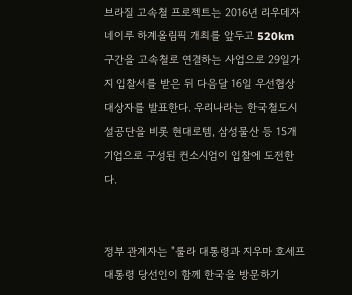브라질 고속철 프로젝트는 2016년 리우데자네이루 하계올림픽 개최를 앞두고 520km 구간을 고속철로 연결하는 사업으로 29일가지 입찰서를 받은 뒤 다음달 16일 우선협상 대상자를 발표한다. 우리나라는 한국철도시설공단을 비롯 현대로템, 삼성물산 등 15개 기업으로 구성된 컨소시엄이 입찰에 도전한다.


정부 관계자는 "룰라 대통령과 지우마 호세프 대통령 당선인이 함께 한국을 방문하기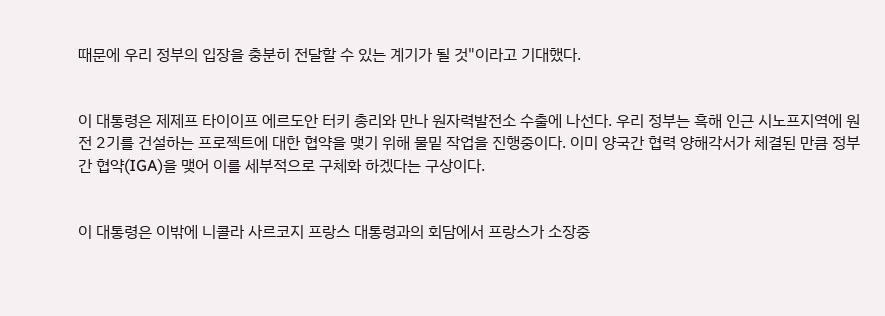때문에 우리 정부의 입장을 충분히 전달할 수 있는 계기가 될 것"이라고 기대했다.


이 대통령은 제제프 타이이프 에르도안 터키 총리와 만나 원자력발전소 수출에 나선다. 우리 정부는 흑해 인근 시노프지역에 원전 2기를 건설하는 프로젝트에 대한 협약을 맺기 위해 물밑 작업을 진행중이다. 이미 양국간 협력 양해각서가 체결된 만큼 정부간 협약(IGA)을 맺어 이를 세부적으로 구체화 하겠다는 구상이다.


이 대통령은 이밖에 니콜라 사르코지 프랑스 대통령과의 회담에서 프랑스가 소장중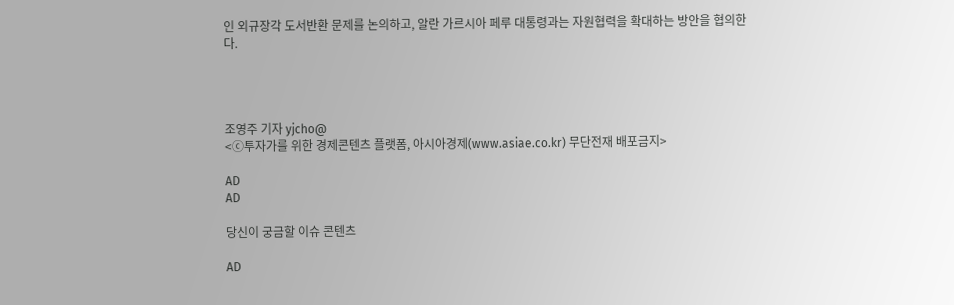인 외규장각 도서반환 문제를 논의하고, 알란 가르시아 페루 대통령과는 자원협력을 확대하는 방안을 협의한다.




조영주 기자 yjcho@
<ⓒ투자가를 위한 경제콘텐츠 플랫폼, 아시아경제(www.asiae.co.kr) 무단전재 배포금지>

AD
AD

당신이 궁금할 이슈 콘텐츠

AD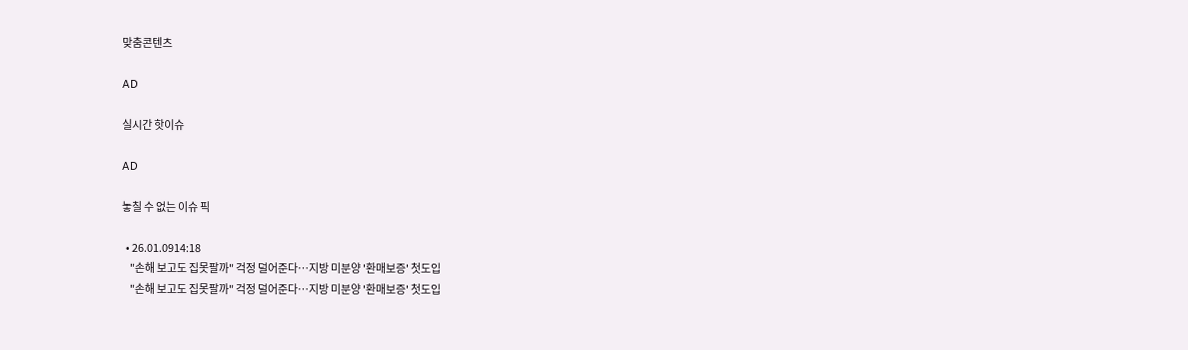맞춤콘텐츠

AD

실시간 핫이슈

AD

놓칠 수 없는 이슈 픽

  • 26.01.0914:18
    "손해 보고도 집못팔까" 걱정 덜어준다…지방 미분양 '환매보증' 첫도입
    "손해 보고도 집못팔까" 걱정 덜어준다…지방 미분양 '환매보증' 첫도입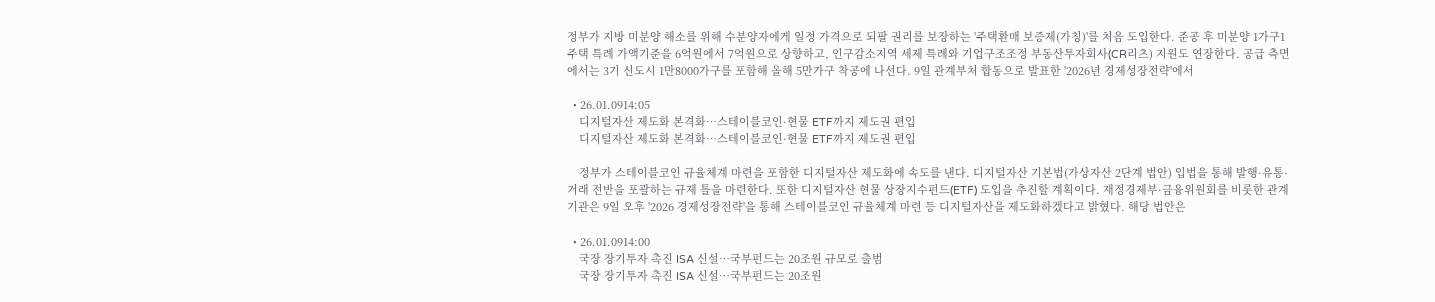정부가 지방 미분양 해소를 위해 수분양자에게 일정 가격으로 되팔 권리를 보장하는 '주택환매 보증제(가칭)'를 처음 도입한다. 준공 후 미분양 1가구1주택 특례 가액기준을 6억원에서 7억원으로 상향하고, 인구감소지역 세제 특례와 기업구조조정 부동산투자회사(CR리츠) 지원도 연장한다. 공급 측면에서는 3기 신도시 1만8000가구를 포함해 올해 5만가구 착공에 나선다. 9일 관계부처 합동으로 발표한 '2026년 경제성장전략'에서

  • 26.01.0914:05
    디지털자산 제도화 본격화…스테이블코인·현물 ETF까지 제도권 편입
    디지털자산 제도화 본격화…스테이블코인·현물 ETF까지 제도권 편입

    정부가 스테이블코인 규율체계 마련을 포함한 디지털자산 제도화에 속도를 낸다. 디지털자산 기본법(가상자산 2단계 법안) 입법을 통해 발행·유통·거래 전반을 포괄하는 규제 틀을 마련한다. 또한 디지털자산 현물 상장지수펀드(ETF) 도입을 추진할 계획이다. 재정경제부·금융위원회를 비롯한 관계기관은 9일 오후 '2026 경제성장전략'을 통해 스테이블코인 규율체계 마련 등 디지털자산을 제도화하겠다고 밝혔다. 해당 법안은

  • 26.01.0914:00
    국장 장기투자 촉진 ISA 신설…국부펀드는 20조원 규모로 출범
    국장 장기투자 촉진 ISA 신설…국부펀드는 20조원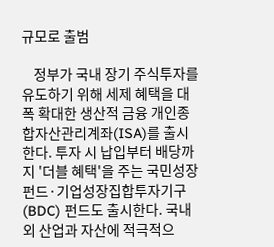규모로 출범

    정부가 국내 장기 주식투자를 유도하기 위해 세제 혜택을 대폭 확대한 생산적 금융 개인종합자산관리계좌(ISA)를 출시한다. 투자 시 납입부터 배당까지 '더블 혜택'을 주는 국민성장펀드·기업성장집합투자기구(BDC) 펀드도 출시한다. 국내외 산업과 자산에 적극적으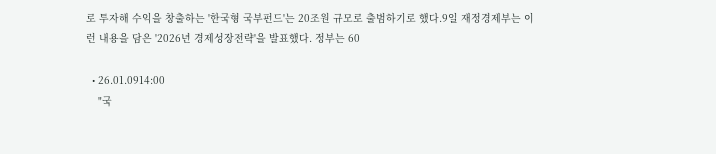로 투자해 수익을 창출하는 '한국형 국부펀드'는 20조원 규모로 출범하기로 했다.9일 재정경제부는 이런 내용을 담은 '2026년 경제성장전략'을 발표했다. 정부는 60

  • 26.01.0914:00
    "국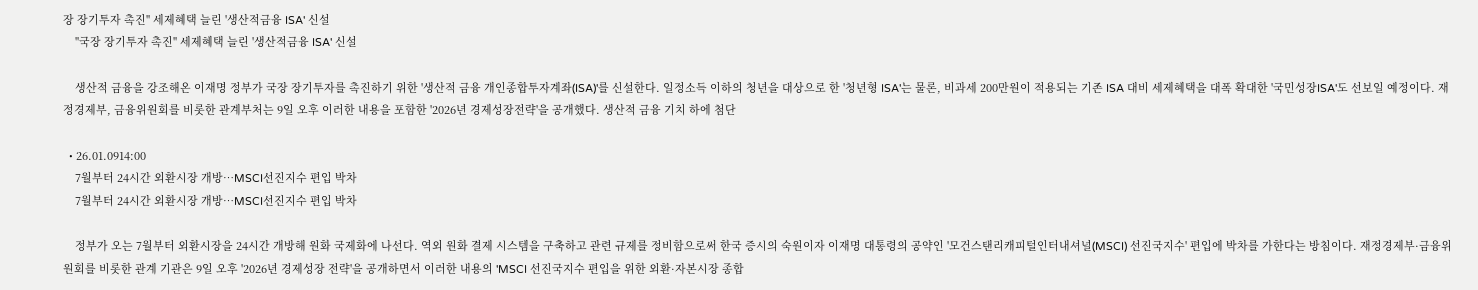장 장기투자 촉진" 세제혜택 늘린 '생산적금융 ISA' 신설
    "국장 장기투자 촉진" 세제혜택 늘린 '생산적금융 ISA' 신설

    생산적 금융을 강조해온 이재명 정부가 국장 장기투자를 촉진하기 위한 '생산적 금융 개인종합투자계좌(ISA)'를 신설한다. 일정소득 이하의 청년을 대상으로 한 '청년형 ISA'는 물론, 비과세 200만원이 적용되는 기존 ISA 대비 세제혜택을 대폭 확대한 '국민성장ISA'도 선보일 예정이다. 재정경제부, 금융위원회를 비롯한 관계부처는 9일 오후 이러한 내용을 포함한 '2026년 경제성장전략'을 공개했다. 생산적 금융 기치 하에 첨단

  • 26.01.0914:00
    7월부터 24시간 외환시장 개방…MSCI선진지수 편입 박차
    7월부터 24시간 외환시장 개방…MSCI선진지수 편입 박차

    정부가 오는 7월부터 외환시장을 24시간 개방해 원화 국제화에 나선다. 역외 원화 결제 시스템을 구축하고 관련 규제를 정비함으로써 한국 증시의 숙원이자 이재명 대통령의 공약인 '모건스탠리캐피털인터내셔널(MSCI) 선진국지수' 편입에 박차를 가한다는 방침이다. 재정경제부·금융위원회를 비롯한 관계 기관은 9일 오후 '2026년 경제성장 전략'을 공개하면서 이러한 내용의 'MSCI 선진국지수 편입을 위한 외환·자본시장 종합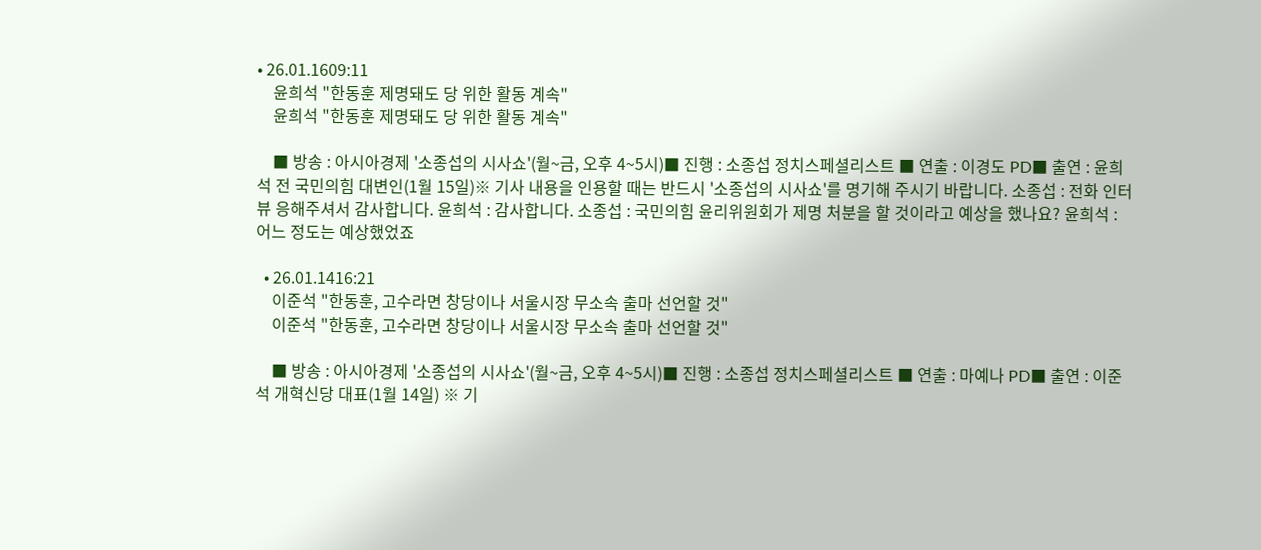• 26.01.1609:11
    윤희석 "한동훈 제명돼도 당 위한 활동 계속"
    윤희석 "한동훈 제명돼도 당 위한 활동 계속"

    ■ 방송 : 아시아경제 '소종섭의 시사쇼'(월~금, 오후 4~5시)■ 진행 : 소종섭 정치스페셜리스트 ■ 연출 : 이경도 PD■ 출연 : 윤희석 전 국민의힘 대변인(1월 15일)※ 기사 내용을 인용할 때는 반드시 '소종섭의 시사쇼'를 명기해 주시기 바랍니다. 소종섭 : 전화 인터뷰 응해주셔서 감사합니다. 윤희석 : 감사합니다. 소종섭 : 국민의힘 윤리위원회가 제명 처분을 할 것이라고 예상을 했나요? 윤희석 : 어느 정도는 예상했었죠

  • 26.01.1416:21
    이준석 "한동훈, 고수라면 창당이나 서울시장 무소속 출마 선언할 것"
    이준석 "한동훈, 고수라면 창당이나 서울시장 무소속 출마 선언할 것"

    ■ 방송 : 아시아경제 '소종섭의 시사쇼'(월~금, 오후 4~5시)■ 진행 : 소종섭 정치스페셜리스트 ■ 연출 : 마예나 PD■ 출연 : 이준석 개혁신당 대표(1월 14일) ※ 기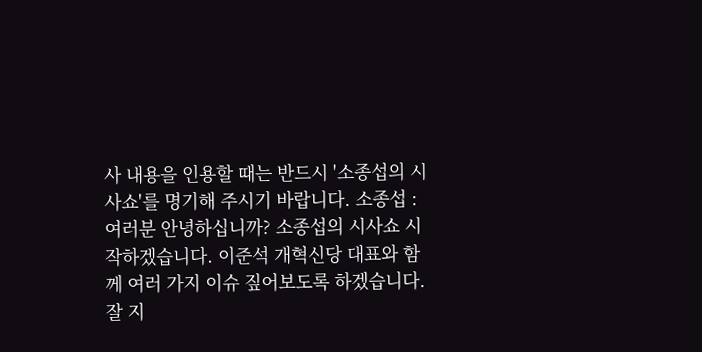사 내용을 인용할 때는 반드시 '소종섭의 시사쇼'를 명기해 주시기 바랍니다. 소종섭 : 여러분 안녕하십니까? 소종섭의 시사쇼 시작하겠습니다. 이준석 개혁신당 대표와 함께 여러 가지 이슈 짚어보도록 하겠습니다. 잘 지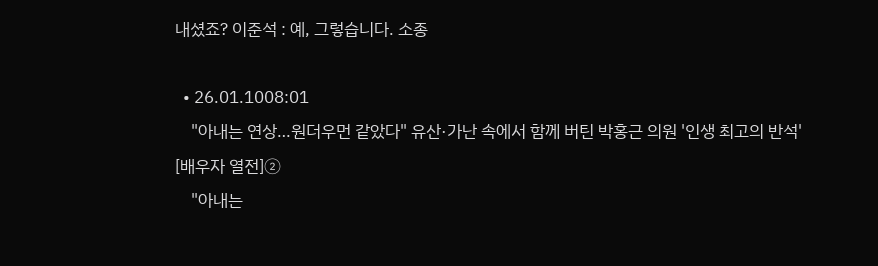내셨죠? 이준석 : 예, 그렇습니다. 소종

  • 26.01.1008:01
    "아내는 연상…원더우먼 같았다" 유산·가난 속에서 함께 버틴 박홍근 의원 '인생 최고의 반석' [배우자 열전]②
    "아내는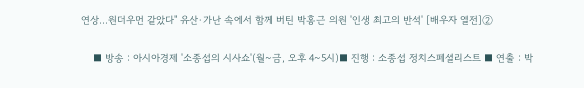연상…원더우먼 같았다" 유산·가난 속에서 함께 버틴 박홍근 의원 '인생 최고의 반석' [배우자 열전]②

    ■ 방송 : 아시아경제 '소종섭의 시사쇼'(월~금, 오후 4~5시)■ 진행 : 소종섭 정치스페셜리스트 ■ 연출 : 박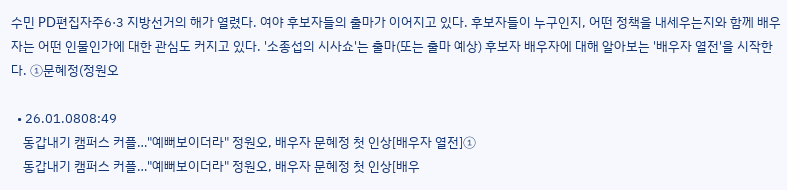수민 PD편집자주6·3 지방선거의 해가 열렸다. 여야 후보자들의 출마가 이어지고 있다. 후보자들이 누구인지, 어떤 정책을 내세우는지와 함께 배우자는 어떤 인물인가에 대한 관심도 커지고 있다. '소종섭의 시사쇼'는 출마(또는 출마 예상) 후보자 배우자에 대해 알아보는 '배우자 열전'을 시작한다. ①문혜정(정원오

  • 26.01.0808:49
    동갑내기 캠퍼스 커플…"예뻐보이더라" 정원오, 배우자 문혜정 첫 인상[배우자 열전]①
    동갑내기 캠퍼스 커플…"예뻐보이더라" 정원오, 배우자 문혜정 첫 인상[배우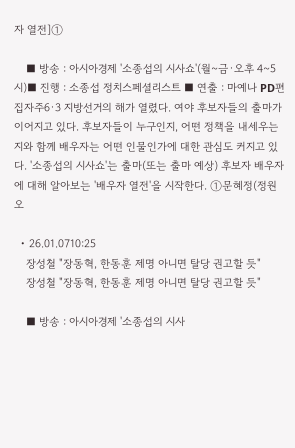자 열전]①

    ■ 방송 : 아시아경제 '소종섭의 시사쇼'(월~금·오후 4~5시)■ 진행 : 소종섭 정치스페셜리스트 ■ 연출 : 마예나 PD편집자주6·3 지방선거의 해가 열렸다. 여야 후보자들의 출마가 이어지고 있다. 후보자들이 누구인지, 어떤 정책을 내세우는지와 함께 배우자는 어떤 인물인가에 대한 관심도 커지고 있다. '소종섭의 시사쇼'는 출마(또는 출마 예상) 후보자 배우자에 대해 알아보는 '배우자 열전'을 시작한다. ①문혜정(정원오

  • 26.01.0710:25
    장성철 "장동혁, 한동훈 제명 아니면 탈당 권고할 듯"
    장성철 "장동혁, 한동훈 제명 아니면 탈당 권고할 듯"

    ■ 방송 : 아시아경제 '소종섭의 시사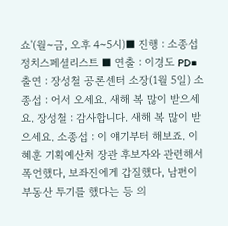쇼'(월~금, 오후 4~5시)■ 진행 : 소종섭 정치스페셜리스트 ■ 연출 : 이경도 PD■ 출연 : 장성철 공론센터 소장(1월 5일) 소종섭 : 어서 오세요. 새해 복 많이 받으세요. 장성철 : 감사합니다. 새해 복 많이 받으세요. 소종섭 : 이 얘기부터 해보죠. 이혜훈 기획예산처 장관 후보자와 관련해서 폭언했다, 보좌진에게 갑질했다, 남편이 부동산 투기를 했다는 등 의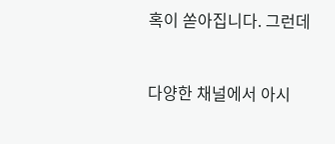혹이 쏟아집니다. 그런데


다양한 채널에서 아시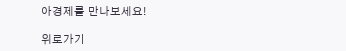아경제를 만나보세요!

위로가기